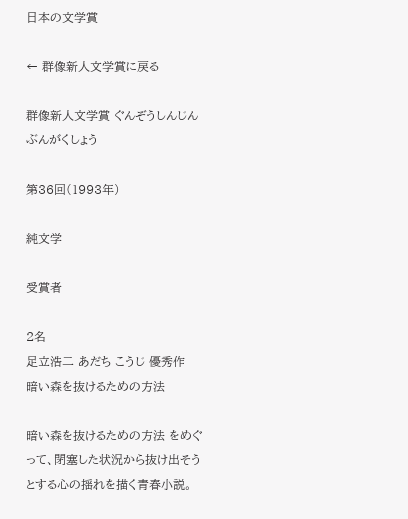日本の文学賞

← 群像新人文学賞に戻る

群像新人文学賞 ぐんぞうしんじんぶんがくしょう

第36回(1993年)

純文学

受賞者

2名
足立浩二 あだち こうじ 優秀作
暗い森を抜けるための方法

暗い森を抜けるための方法 をめぐって、閉塞した状況から抜け出そうとする心の揺れを描く青春小説。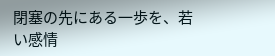閉塞の先にある一歩を、若い感情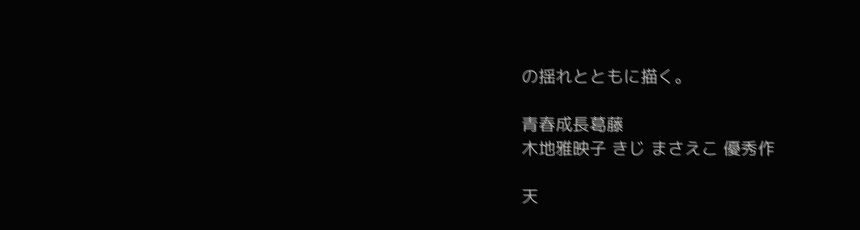の揺れとともに描く。

青春成長葛藤
木地雅映子 きじ まさえこ 優秀作

天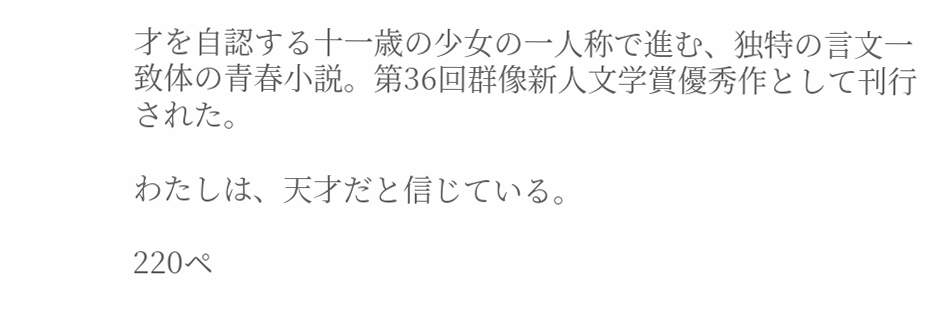才を自認する十一歳の少女の一人称で進む、独特の言文一致体の青春小説。第36回群像新人文学賞優秀作として刊行された。

わたしは、天才だと信じている。

220ペ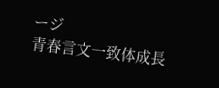ージ
青春言文一致体成長